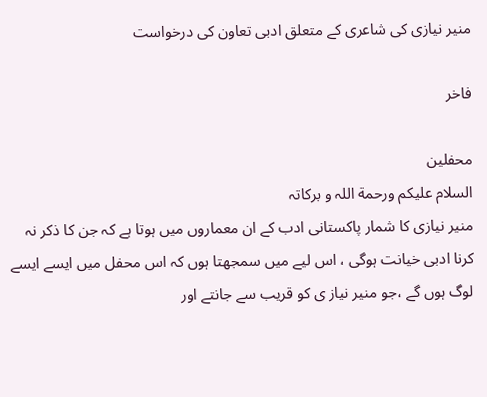منیر نیازی کی شاعری کے متعلق ادبی تعاون کی درخواست

فاخر

محفلین
السلام علیکم ورحمة اللہ و برکاتہ
منیر نیازی کا شمار پاکستانی ادب کے ان معماروں میں ہوتا ہے کہ جن کا ذکر نہ کرنا ادبی خیانت ہوگی ، اس لیے میں سمجھتا ہوں کہ اس محفل میں ایسے ایسے لوگ ہوں گے ،جو منیر نیاز ی کو قریب سے جانتے اور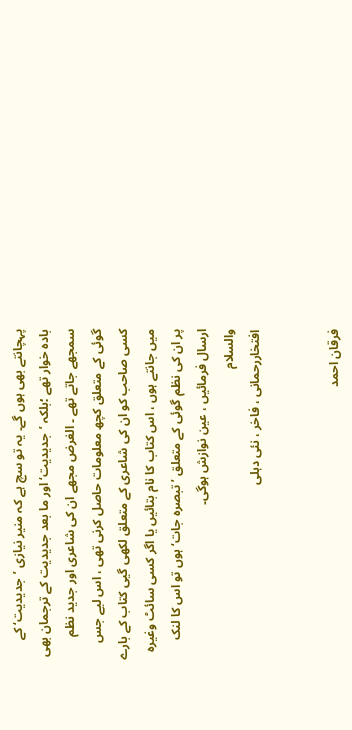پہچانتے بھی ہوں گے۔ یہ تو سچ ہے کہ منیر نیازی ’جدیدیت‘ کے بادہ خوار تھے ؛بلکہ ’جدیدیت‘ اور ما بعد جدیدیت کے ترجمان بھی سمجھے جاتے تھے ۔ الغرض مجھے ان کی شاعری اور جدید نظم گوئی کے متعلق کچھ معلومات حاصل کرنی تھی ، اس لیے جس کسی صاحب کو ان کی شاعری کے متعلق لکھی گیی کتاب کے بارے میں جانتے ہوں ، اس کتاب کا نام بتائیں یا اگر کسی سائٹ وغیرہ پر ان کی نظم گوئی کے متعلق ’ تبصرہ جات‘ ہوں تو اس کا لنک ارسال فرمائیں ، عین نوازش ہوگی۔
والسلام
افتخاررحمانی ، فاخر ، نئی دہلی


فرقان احمد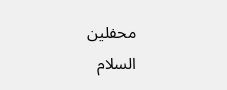محفلین
السلام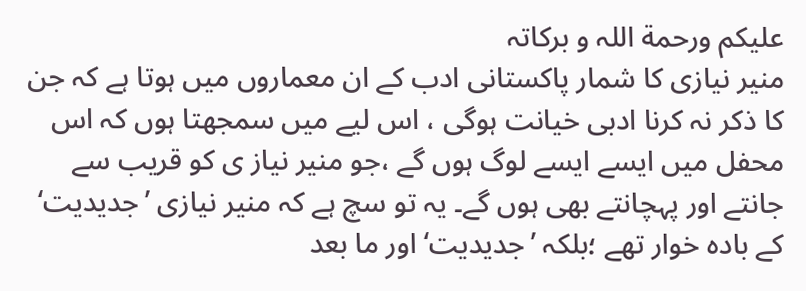علیکم ورحمة اللہ و برکاتہ
منیر نیازی کا شمار پاکستانی ادب کے ان معماروں میں ہوتا ہے کہ جن کا ذکر نہ کرنا ادبی خیانت ہوگی ، اس لیے میں سمجھتا ہوں کہ اس محفل میں ایسے ایسے لوگ ہوں گے ،جو منیر نیاز ی کو قریب سے جانتے اور پہچانتے بھی ہوں گے۔ یہ تو سچ ہے کہ منیر نیازی ’جدیدیت‘ کے بادہ خوار تھے ؛بلکہ ’جدیدیت‘ اور ما بعد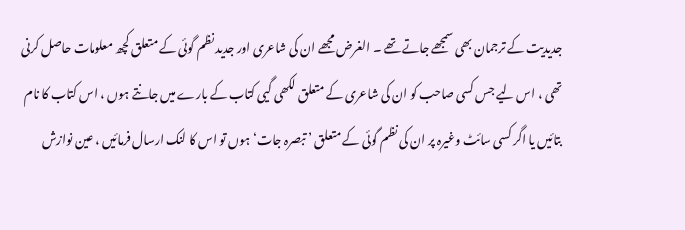جدیدیت کے ترجمان بھی سمجھے جاتے تھے ۔ الغرض مجھے ان کی شاعری اور جدید نظم گوئی کے متعلق کچھ معلومات حاصل کرنی تھی ، اس لیے جس کسی صاحب کو ان کی شاعری کے متعلق لکھی گیی کتاب کے بارے میں جانتے ہوں ، اس کتاب کا نام بتائیں یا اگر کسی سائٹ وغیرہ پر ان کی نظم گوئی کے متعلق ’ تبصرہ جات‘ ہوں تو اس کا لنک ارسال فرمائیں ، عین نوازش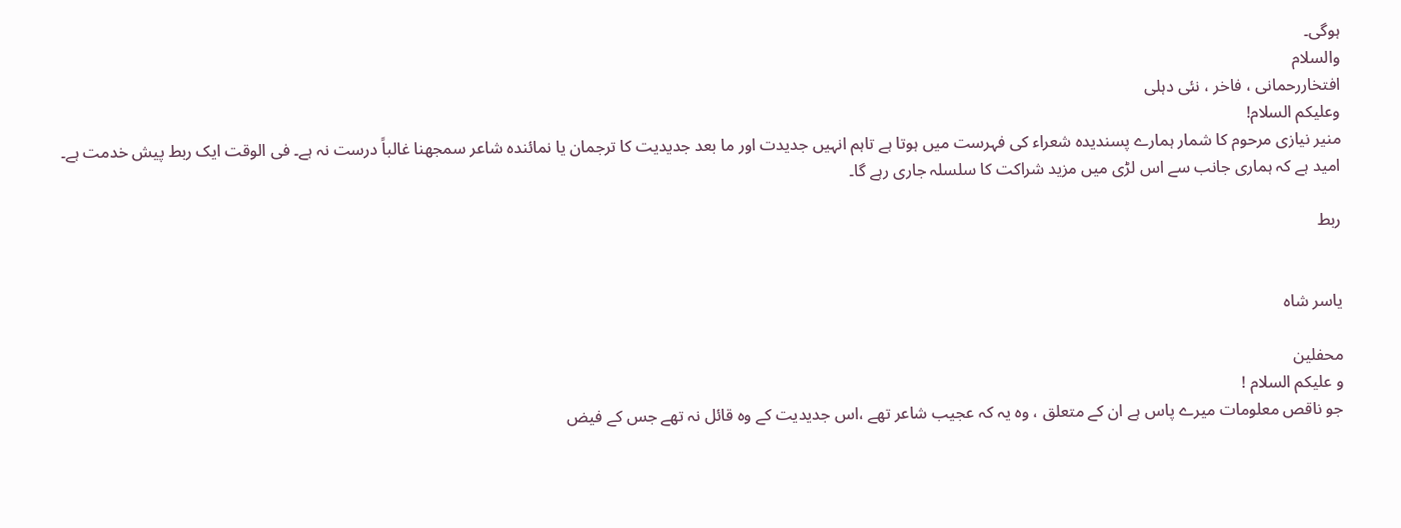ہوگی۔
والسلام
افتخاررحمانی ، فاخر ، نئی دہلی
وعلیکم السلام!
منیر نیازی مرحوم کا شمار ہمارے پسندیدہ شعراء کی فہرست میں ہوتا ہے تاہم انہیں جدیدت اور ما بعد جدیدیت کا ترجمان یا نمائندہ شاعر سمجھنا غالباً درست نہ ہے۔ فی الوقت ایک ربط پیش خدمت ہے۔ امید ہے کہ ہماری جانب سے اس لڑی میں مزید شراکت کا سلسلہ جاری رہے گا۔

ربط


یاسر شاہ

محفلین
و علیکم السلام !
جو ناقص معلومات میرے پاس ہے ان کے متعلق ، وہ یہ کہ عجیب شاعر تھے ،اس جدیدیت کے وہ قائل نہ تھے جس کے فیض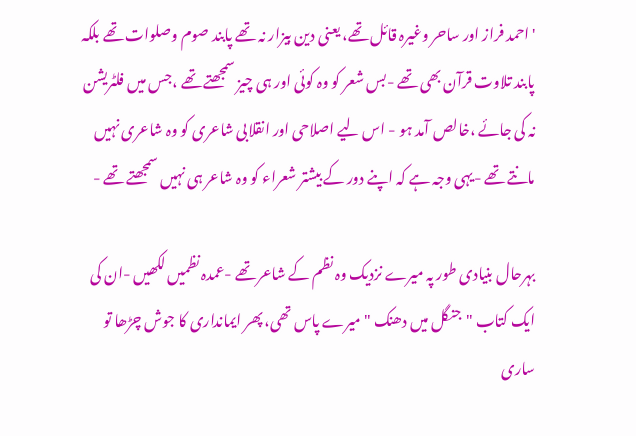'احمد فراز اور ساحر وغیرہ قائل تھے، یعنی دین بیزار نہ تھے پابند صوم وصلوات تھے بلکہ پابند تلاوت قرآن بھی تھے -بس شعر کو وہ کوئی اور ہی چیز سمجھتے تھے ،جس میں فلٹریشن نہ کی جائے ،خالص آمد ہو - اس لیے اصلاحی اور انقلابی شاعری کو وہ شاعری نہیں مانتے تھے -یہی وجہ ہے کہ اپنے دور کے بیشتر شعراء کو وہ شاعر ہی نہیں سمجھتے تھے -

بہرحال بنیادی طور پہ میرے نزدیک وہ نظم کے شاعر تھے -عمدہ نظمیں لکھیں -ان کی ایک کتاب "جنگل میں دھنک " میرے پاس تھی، پھر ایمانداری کا جوش چڑھا تو ساری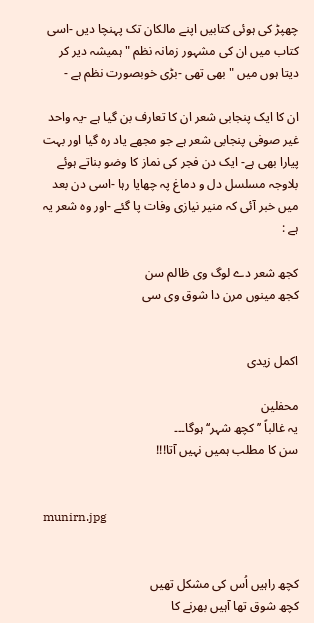چھپڑ کی ہوئی کتابیں اپنے مالکان تک پہنچا دیں -اسی کتاب میں ان کی مشہور زمانہ نظم "ہمیشہ دیر کر دیتا ہوں میں " بھی تھی -بڑی خوبصورت نظم ہے -

ان کا ایک پنجابی شعر ان کا تعارف بن گیا ہے -یہ واحد غیر صوفی پنجابی شعر ہے جو مجھے یاد رہ گیا اور بہت پیارا بھی ہے- ایک دن فجر کی نماز کا وضو بناتے ہوئے بلاوجہ مسلسل دل و دماغ پہ چھایا رہا -اسی دن بعد میں خبر آئی کہ منیر نیازی وفات پا گئے -اور وہ شعر یہ ہے :

کجھ شعر دے لوگ وی ظالم سن
کجھ مینوں مرن دا شوق وی سی


اکمل زیدی

محفلین
یہ غالباً ’’کچھ شہر‘‘ ہوگا۔۔۔
سن کا مطلب ہمیں نہیں آتا!!!


munirn.jpg


کچھ راہیں اُس کی مشکل تھیں
کچھ شوق تھا آہیں بھرنے کا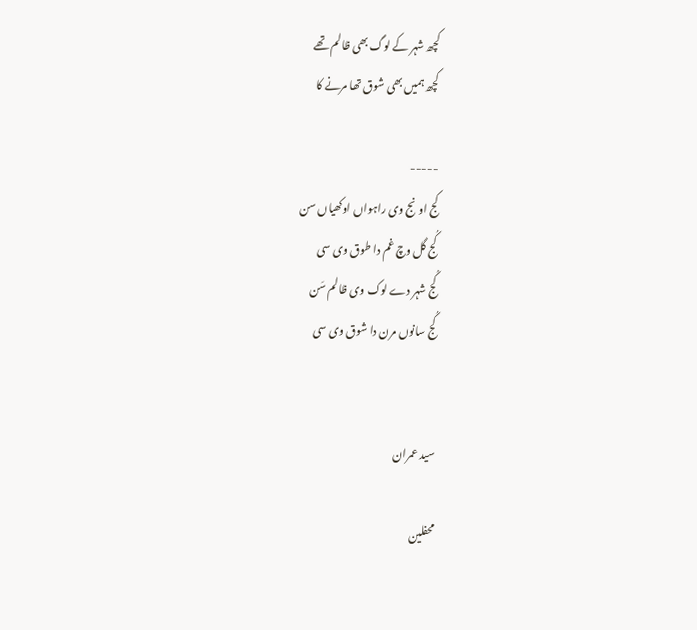کچھ شہر کے لوگ بھی ظالم تھے
کچھ ہمیں بھی شوق تھا مرنے کا

-----
کج اونج وی راہواں اوکھیاں سن
کُج گل وچ غم دا طوق وی سی
کُج شہر دے لوک وی ظالم سَن
کُج سانوں مرن دا شوق وی سی


سید عمران

محفلین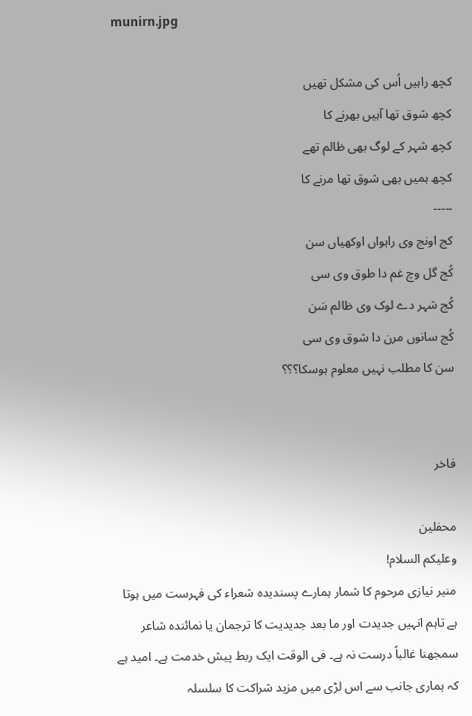munirn.jpg

کچھ راہیں اُس کی مشکل تھیں
کچھ شوق تھا آہیں بھرنے کا
کچھ شہر کے لوگ بھی ظالم تھے
کچھ ہمیں بھی شوق تھا مرنے کا
-----
کج اونج وی راہواں اوکھیاں سن
کُج گل وچ غم دا طوق وی سی
کُج شہر دے لوک وی ظالم سَن
کُج سانوں مرن دا شوق وی سی
سن کا مطلب نہیں معلوم ہوسکا؟؟؟


فاخر

محفلین
وعلیکم السلام!
منیر نیازی مرحوم کا شمار ہمارے پسندیدہ شعراء کی فہرست میں ہوتا ہے تاہم انہیں جدیدت اور ما بعد جدیدیت کا ترجمان یا نمائندہ شاعر سمجھنا غالباً درست نہ ہے۔ فی الوقت ایک ربط پیش خدمت ہے۔ امید ہے کہ ہماری جانب سے اس لڑی میں مزید شراکت کا سلسلہ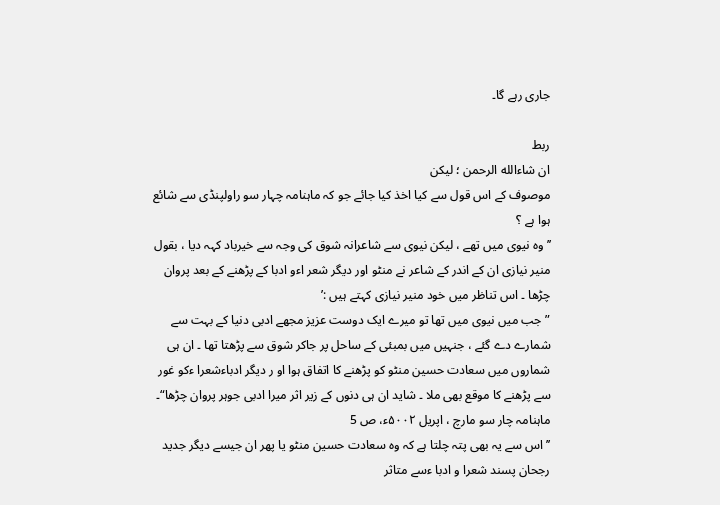جاری رہے گا۔

ربط
ان شاءالله الرحمن ؛ ليكن
موصوف کے اس قول سے کیا اخذ کیا جائے جو کہ ماہنامہ چہار سو راولپنڈی سے شائع ہوا ہے ؟
’’وہ نیوی میں تھے ، لیکن نیوی سے شاعرانہ شوق کی وجہ سے خیرباد کہہ دیا ، بقول منیر نیازی ان کے اندر کے شاعر نے منٹو اور دیگر شعر اءو ادبا کے پڑھنے کے بعد پروان چڑھا ۔ اس تناظر میں خود منیر نیازی کہتے ہیں :’
”جب میں نیوی میں تھا تو میرے ایک دوست عزیز مجھے ادبی دنیا کے بہت سے شمارے دے گئے ، جنہیں میں بمبئی کے ساحل پر جاکر شوق سے پڑھتا تھا ۔ ان ہی شماروں میں سعادت حسین منٹو کو پڑھنے کا اتفاق ہوا او ر دیگر ادباءشعرا ءکو غور سے پڑھنے کا موقع بھی ملا ۔ شاید ان ہی دنوں کے زیر اثر میرا ادبی جوہر پروان چڑھا“۔ ماہنامہ چار سو مارچ ، اپریل ۵۰۰۲ء، ص 5
’’اس سے یہ بھی پتہ چلتا ہے کہ وہ سعادت حسین منٹو یا پھر ان جیسے دیگر جدید رجحان پسند شعرا و ادبا ءسے متاثر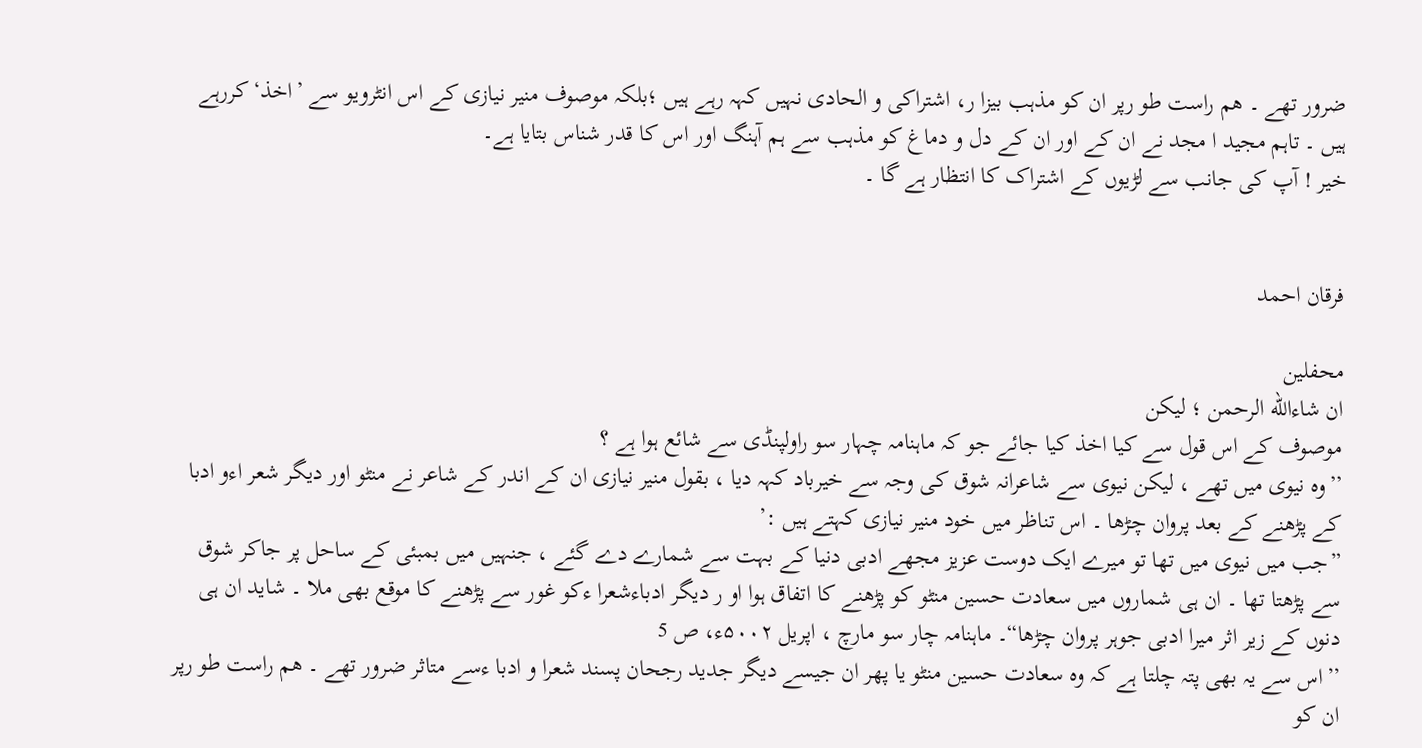ضرور تھے ۔ هم راست طو رپر ان کو مذہب بیزا ر، اشتراکی و الحادی نہیں کہہ رہے ہیں ؛بلکہ موصوف منیر نیازی کے اس انٹرویو سے ’اخذ‘ کررہے ہیں ۔ تاہم مجید ا مجد نے ان کے اور ان کے دل و دماغ کو مذہب سے ہم آہنگ اور اس کا قدر شناس بتایا ہے۔
خیر ! آپ کی جانب سے لڑیوں کے اشتراک کا انتظار ہے گا ۔


فرقان احمد

محفلین
ان شاءالله الرحمن ؛ ليكن
موصوف کے اس قول سے کیا اخذ کیا جائے جو کہ ماہنامہ چہار سو راولپنڈی سے شائع ہوا ہے ؟
’’وہ نیوی میں تھے ، لیکن نیوی سے شاعرانہ شوق کی وجہ سے خیرباد کہہ دیا ، بقول منیر نیازی ان کے اندر کے شاعر نے منٹو اور دیگر شعر اءو ادبا کے پڑھنے کے بعد پروان چڑھا ۔ اس تناظر میں خود منیر نیازی کہتے ہیں :’
”جب میں نیوی میں تھا تو میرے ایک دوست عزیز مجھے ادبی دنیا کے بہت سے شمارے دے گئے ، جنہیں میں بمبئی کے ساحل پر جاکر شوق سے پڑھتا تھا ۔ ان ہی شماروں میں سعادت حسین منٹو کو پڑھنے کا اتفاق ہوا او ر دیگر ادباءشعرا ءکو غور سے پڑھنے کا موقع بھی ملا ۔ شاید ان ہی دنوں کے زیر اثر میرا ادبی جوہر پروان چڑھا“۔ ماہنامہ چار سو مارچ ، اپریل ۵۰۰۲ء، ص 5
’’اس سے یہ بھی پتہ چلتا ہے کہ وہ سعادت حسین منٹو یا پھر ان جیسے دیگر جدید رجحان پسند شعرا و ادبا ءسے متاثر ضرور تھے ۔ هم راست طو رپر ان کو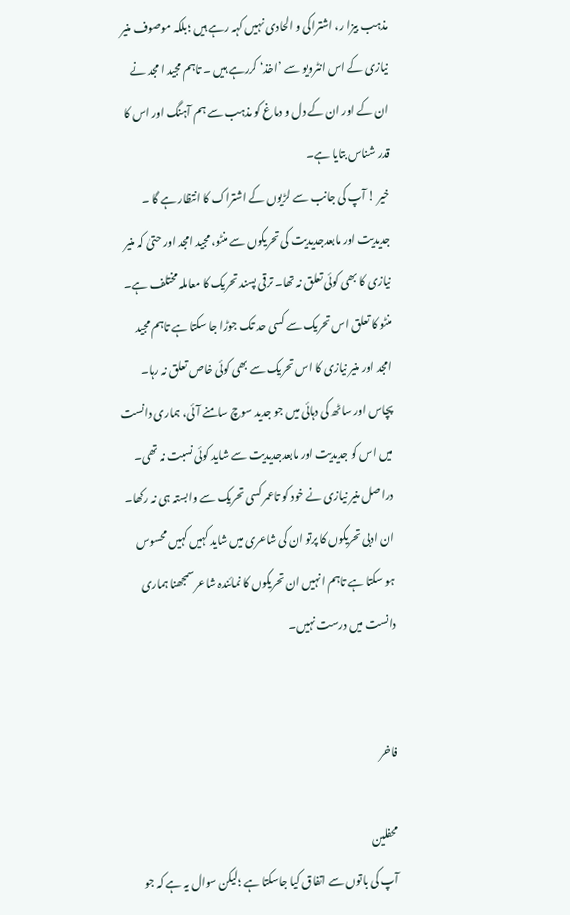مذہب بیزا ر، اشتراکی و الحادی نہیں کہہ رہے ہیں ؛بلکہ موصوف منیر نیازی کے اس انٹرویو سے ’اخذ‘ کررہے ہیں ۔ تاہم مجید ا مجد نے ان کے اور ان کے دل و دماغ کو مذہب سے ہم آہنگ اور اس کا قدر شناس بتایا ہے۔
خیر ! آپ کی جانب سے لڑیوں کے اشتراک کا انتظار ہے گا ۔
جدیدیت اور مابعدجدیدیت کی تحریکوں سے منٹو، مجید امجد اور حتیٰ کہ منیر نیازی کا بھی کوئی تعلق نہ تھا۔ ترقی پسند تحریک کا معاملہ مختلف ہے۔ منٹو کا تعلق اس تحریک سے کسی حد تک جوڑا جا سکتا ہے تاہم مجید امجد اور منیر نیازی کا اس تحریک سے بھی کوئی خاص تعلق نہ رہا۔ پچاس اور ساٹھ کی دہائی میں جو جدید سوچ سامنے آئی، ہماری دانست میں اس کو جدیدیت اور مابعدجدیدیت سے شاید کوئی نسبت نہ تھی۔ دراصل منیر نیازی نے خود کو تاعمر کسی تحریک سے وابستہ ہی نہ رکھا۔ ان ادبی تحریکوں کا پرتو ان کی شاعری میں شاید کہیں کہیں محسوس ہو سکتا ہے تاہم انہیں ان تحریکوں کا نمائندہ شاعر سمجھنا ہماری دانست میں درست نہیں۔


فاخر

محفلین
آپ کی باتوں سے اتفاق کیا جاسکتا ہے ؛لیکن سوال یہ ہے کہ جو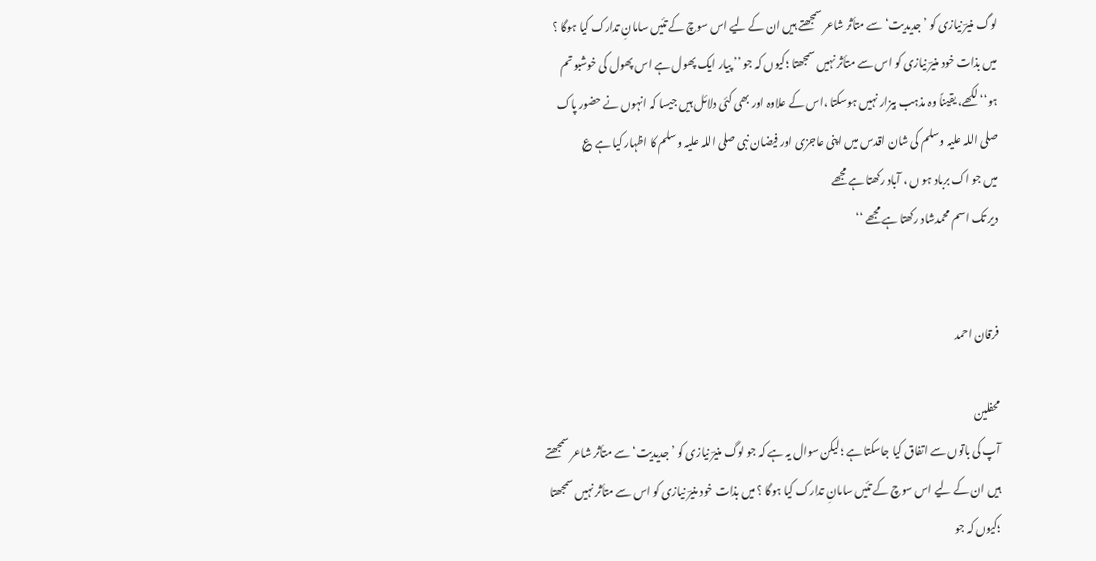لوگ منیرؔ نیازی کو ’جدیدیت‘ سے متأثر شاعر سمجھتے ہیں ان کے لیے اس سوچ کے تئیں سامانِ تدارک کیا ہوگا ؟ میں بذات خود منیرؔ نیازی کو اس سے متأثر نہیں سمجھتا ؛کیوں کہ جو ’’ پیار ایک پھول ہے اس پھول کی خوشبو تم ہو‘‘ لکھے، یقیناً وہ مذہب بیزار نہیں ہوسکتا ،اس کے علاوہ اور بھی کئی دلائل ہیں جیسا کہ انہوں نے حضور پاک صلی اللہ علیہ وسلم کی شان اقدس میں اپنی عاجزی اور فیضان نبی صلی اللہ علیہ وسلم کا اظہار کیا ہے ؏
میں جو اک برباد ہو ں ، آباد رکھتا ہے مجھے
دیر تک اسم محمدشاد رکھتا ہے مجھے ‘‘


فرقان احمد

محفلین
آپ کی باتوں سے اتفاق کیا جاسکتا ہے ؛لیکن سوال یہ ہے کہ جو لوگ منیرؔ نیازی کو ’جدیدیت‘ سے متأثر شاعر سمجھتے ہیں ان کے لیے اس سوچ کے تئیں سامانِ تدارک کیا ہوگا ؟ میں بذات خود منیرؔ نیازی کو اس سے متأثر نہیں سمجھتا ؛کیوں کہ جو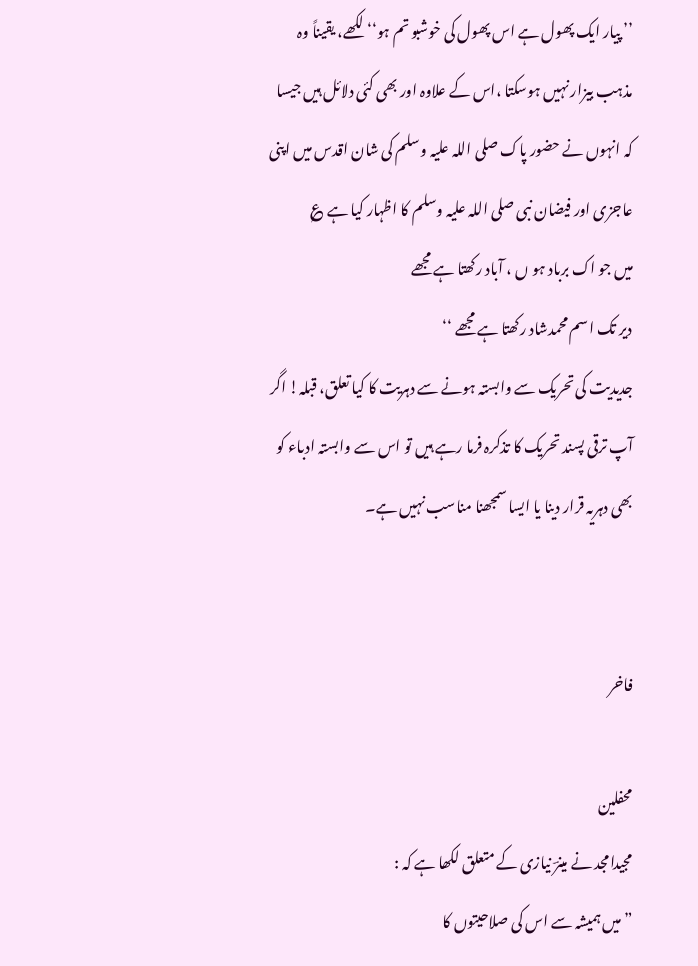’’ پیار ایک پھول ہے اس پھول کی خوشبو تم ہو‘‘ لکھے، یقیناً وہ مذہب بیزار نہیں ہوسکتا ،اس کے علاوہ اور بھی کئی دلائل ہیں جیسا کہ انہوں نے حضور پاک صلی اللہ علیہ وسلم کی شان اقدس میں اپنی عاجزی اور فیضان نبی صلی اللہ علیہ وسلم کا اظہار کیا ہے ؏
میں جو اک برباد ہو ں ، آباد رکھتا ہے مجھے
دیر تک اسم محمدشاد رکھتا ہے مجھے ‘‘
جدیدیت کی تحریک سے وابستہ ہونے سے دہریت کا کیا تعلق، قبلہ! اگر آپ ترقی پسند تحریک کا تذکرہ فرما رہے ہیں تو اس سے وابستہ ادباء کو بھی دہریہ قرار دینا یا ایسا سمجھنا مناسب نہیں ہے۔


فاخر

محفلین
مجیدامجد نے مینرؔ نیازی کے متعلق لکھا ہے کہ :
” میں ہمیشہ سے اس کی صلاحیتوں کا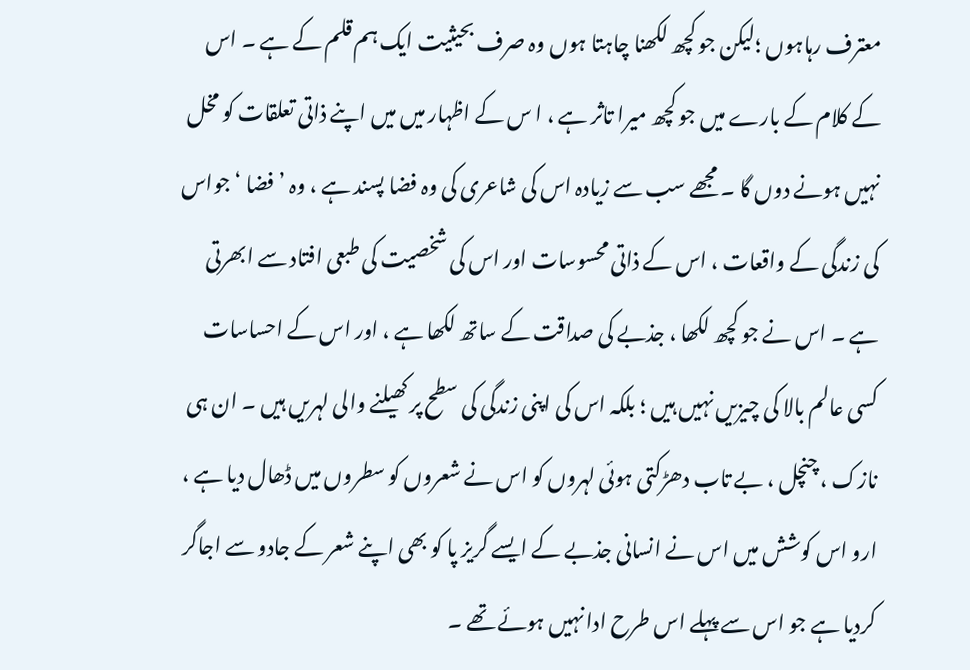معترف رہاہوں ؛لیکن جو کچھ لکھنا چاہتا ہوں وہ صرف بحیثیت ایک ہم قلم کے ہے ۔ اس کے کلام کے بارے میں جو کچھ میرا تاثر ہے ، ا س کے اظہار میں میں اپنے ذاتی تعلقات کو مخل نہیں ہونے دوں گا ۔ مجھے سب سے زیادہ اس کی شاعری کی وہ فضا پسند ہے ، وہ ’فضا ‘ جواس کی زندگی کے واقعات ، اس کے ذاتی محسوسات اور اس کی شخصیت کی طبعی افتاد سے ابھرتی ہے ۔ اس نے جو کچھ لکھا ، جذبے کی صداقت کے ساتھ لکھا ہے ، اور اس کے احساسات کسی عالم بالا کی چیزیں نہیں ہیں ؛ بلکہ اس کی اپنی زندگی کی سطح پر کھیلنے والی لہریں ہیں ۔ ان ہی نازک ، چنچل ، بے تاب دھڑکتی ہوئی لہروں کو اس نے شعروں کو سطروں میں ڈھال دیا ہے ، ارو اس کوشش میں اس نے انسانی جذبے کے ایسے گریز پا کو بھی اپنے شعر کے جادو سے اجاگر کردیا ہے جو اس سے پہلے اس طرح ادا نہیں ہوئے تھے ۔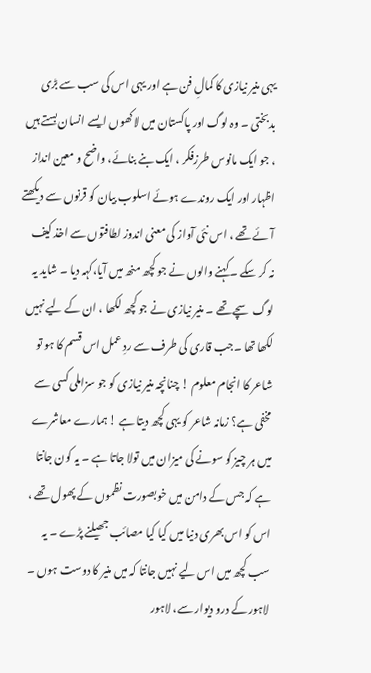یہی منیر نیازی کا کمالِ فن ہے اور یہی اس کی سب سے بڑی بدبختی ۔ وہ لوگ اور پاکستان میں لاکھوں ایسے انسان بستے ہیں ، جو ایک مانوس طرزفکر ، ایک بنے بنائے، واضح و معین انداز اظہار اور ایک روندے ہوئے اسلوب بیان کو قرنوں سے دیکھتے آئے تھے ، اس نئی آواز کی معنی اندوز لطافتوں سے اخذ کیف نہ کر سکے ۔ کہنے والوں نے جو کچھ منھ میں آیا،کہہ دیا ۔ شاید یہ لوگ سچے تھے ۔ منیر نیازی نے جو کچھ لکھا ، ان کے لیے نہیں لکھا تھا ۔جب قاری کی طرف سے ردِ عمل اس قسم کا ہو تو شاعر کا انجام معلوم ! چنانچہ منیر نیازی کو جو سزاملی کسی سے مخفی ہے؟ زمانہ شاعر کو یہی کچھ دیتا ہے ! ہمارے معاشرے میں ہر چیز کو سونے کی میزان میں تولا جاتا ہے ۔ یہ کون جانتا ہے کہ جس کے دامن میں خوبصورت نظموں کے پھول تھے ، اس کو اس بھری دنیا میں کیا کیا مصائب جھیلنے پڑے ۔ یہ سب کچھ میں اس لیے نہیں جانتا کہ میں منیر کا دوست ہوں ۔ لاہور کے درو دیوار سے، لاہور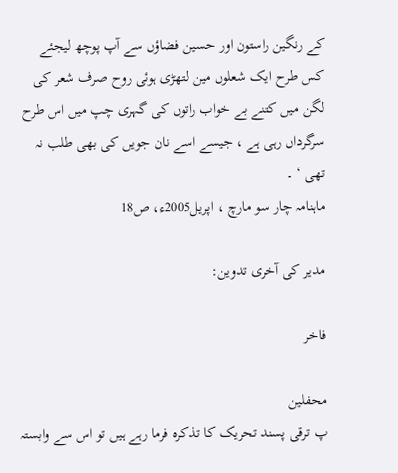کے رنگین راستون اور حسین فضاؤں سے آپ پوچھ لیجئے کس طرح ایک شعلوں مین لتھڑی ہوئی روح صرف شعر کی لگن میں کتنے بے خواب راتوں کی گہری چپ میں اس طرح سرگرداں رہی ہے ، جیسے اسے نان جویں کی بھی طلب نہ تھی ‘ ۔
ماہنامہ چار سو مارچ ، اپریل2005ء، ص18

مدیر کی آخری تدوین:

فاخر

محفلین
پ ترقی پسند تحریک کا تذکرہ فرما رہے ہیں تو اس سے وابستہ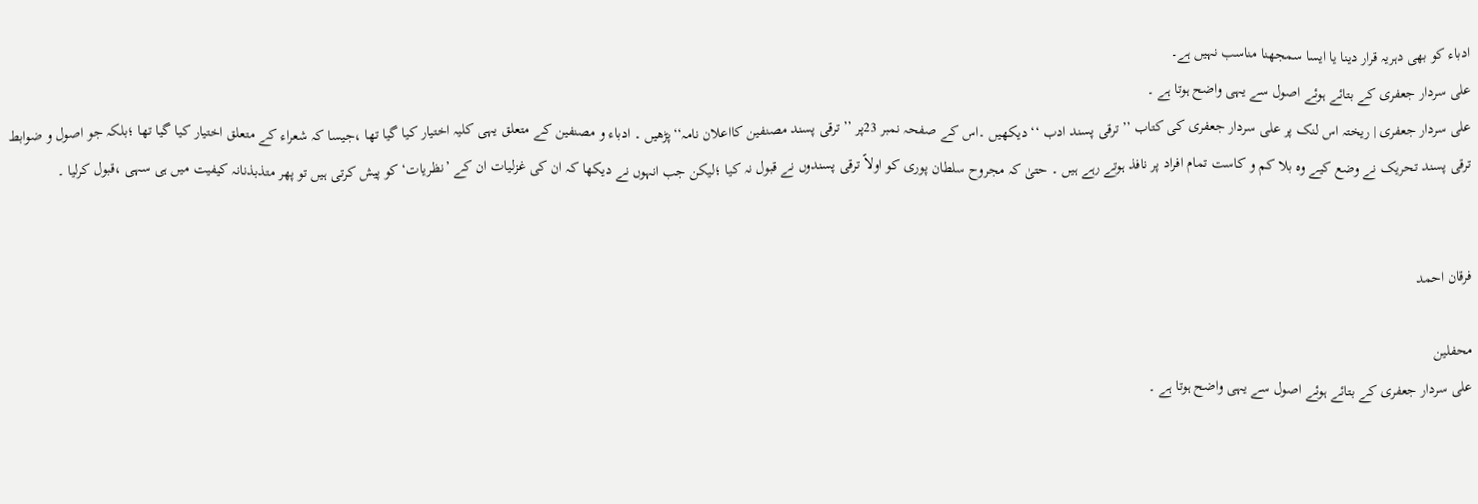ادباء کو بھی دہریہ قرار دینا یا ایسا سمجھنا مناسب نہیں ہے۔
علی سردار جعفری کے بتائے ہوئے اصول سے یہی واضح ہوتا ہے ۔
علی سردار جعفری | ریختہ اس لنک پر علی سردار جعفری کی کتاب ’’ترقی پسند ادب ‘‘ دیکھیں ۔اس کے صفحہ نمبر 23پر ’’ترقی پسند مصنفین کااعلان نامہ‘‘پڑھیں ۔ ادباء و مصنفین کے متعلق یہی کلیہ اختیار کیا گیا تھا ،جیسا کہ شعراء کے متعلق اختیار کیا گیا تھا ؛بلکہ جو اصول و ضوابط ترقی پسند تحریک نے وضع کیے وہ بلا کم و کاست تمام افراد پر نافذ ہوتے رہے ہیں ۔ حتیٰ کہ مجروح سلطان پوری کو اولاً ترقی پسندوں نے قبول نہ کیا ؛لیکن جب انہوں نے دیکھا کہ ان کی غزلیات ان کے ’نظریات‘ کو پیش کرتی ہیں تو پھر متذبذنانہ کیفیت میں ہی سہی ،قبول کرلیا ۔


فرقان احمد

محفلین
علی سردار جعفری کے بتائے ہوئے اصول سے یہی واضح ہوتا ہے ۔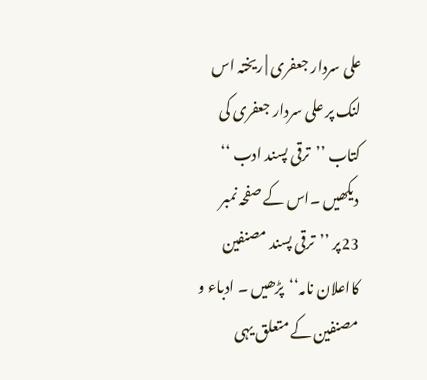علی سردار جعفری | ریختہ اس لنک پر علی سردار جعفری کی کتاب ’’ترقی پسند ادب ‘‘ دیکھیں ۔اس کے صفحہ نمبر 23پر ’’ترقی پسند مصنفین کااعلان نامہ‘‘پڑھیں ۔ ادباء و مصنفین کے متعلق یہی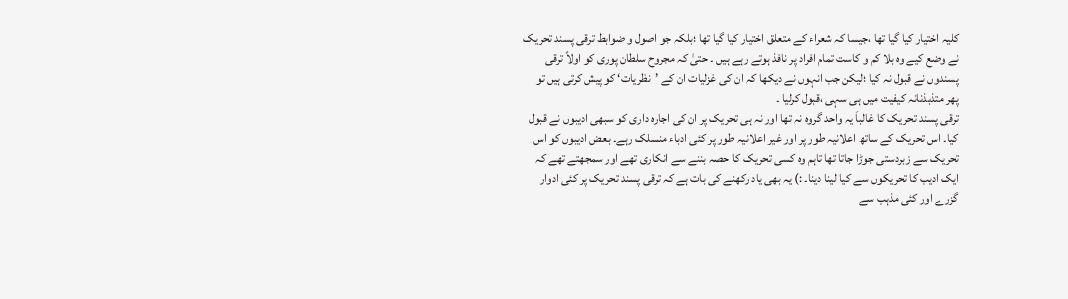کلیہ اختیار کیا گیا تھا ،جیسا کہ شعراء کے متعلق اختیار کیا گیا تھا ؛بلکہ جو اصول و ضوابط ترقی پسند تحریک نے وضع کیے وہ بلا کم و کاست تمام افراد پر نافذ ہوتے رہے ہیں ۔ حتیٰ کہ مجروح سلطان پوری کو اولاً ترقی پسندوں نے قبول نہ کیا ؛لیکن جب انہوں نے دیکھا کہ ان کی غزلیات ان کے ’نظریات‘ کو پیش کرتی ہیں تو پھر متذبذنانہ کیفیت میں ہی سہی ،قبول کرلیا ۔
ترقی پسند تحریک کا غالباَ یہ واحد گروہ نہ تھا اور نہ ہی تحریک پر ان کی اجارہ داری کو سبھی ادیبوں نے قبول کیا۔ اس تحریک کے ساتھ اعلانیہ طور پر اور غیر اعلانیہ طور پر کئی ادباء منسلک رہے۔ بعض ادیبوں کو اس تحریک سے زبردستی جوڑا جاتا تھا تاہم وہ کسی تحریک کا حصہ بننے سے انکاری تھے اور سمجھتے تھے کہ ایک ادیب کا تحریکوں سے کیا لینا دینا۔ :) یہ بھی یاد رکھنے کی بات ہے کہ ترقی پسند تحریک پر کئی ادوار گزرے اور کئی مذہب سے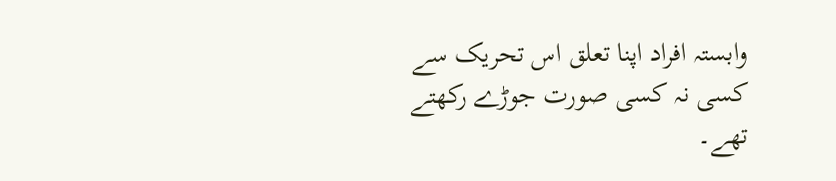وابستہ افراد اپنا تعلق اس تحریک سے کسی نہ کسی صورت جوڑے رکھتے تھے۔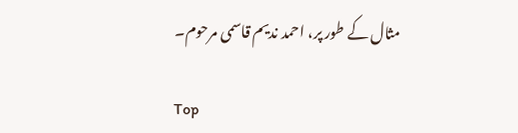مثال کے طور پر، احمد ندیم قاسمی مرحوم۔

Top